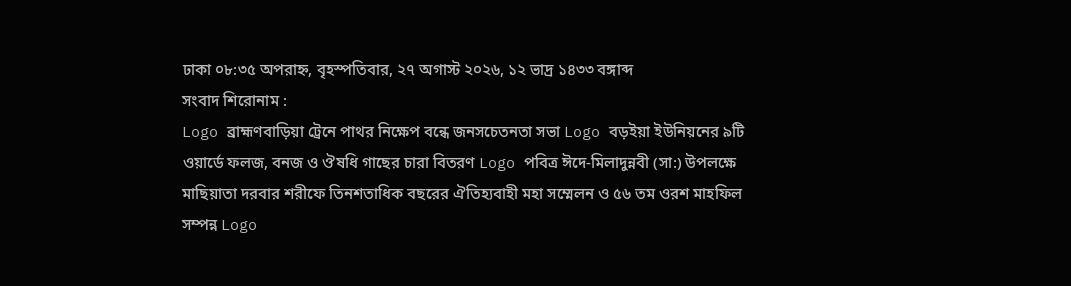ঢাকা ০৮:৩৫ অপরাহ্ন, বৃহস্পতিবার, ২৭ অগাস্ট ২০২৬, ১২ ভাদ্র ১৪৩৩ বঙ্গাব্দ
সংবাদ শিরোনাম :
Logo ব্রাহ্মণবাড়িয়া ট্রেনে পাথর নিক্ষেপ বন্ধে জনসচেতনতা সভা Logo বড়ইয়া ইউনিয়নের ৯টি ওয়ার্ডে ফলজ, বনজ ও ঔষধি গাছের চারা বিতরণ Logo পবিত্র ঈদে-মিলাদুন্নবী (সা:) উপলক্ষে মাছিয়াতা দরবার শরীফে তিনশতাধিক বছরের ঐতিহ্যবাহী মহা সম্মেলন ও ৫৬ তম ওরশ মাহফিল সম্পন্ন Logo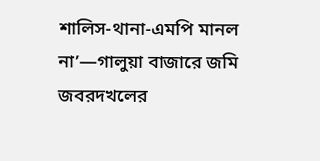শালিস-থানা-এমপি মানল না’—গালুয়া বাজারে জমি জবরদখলের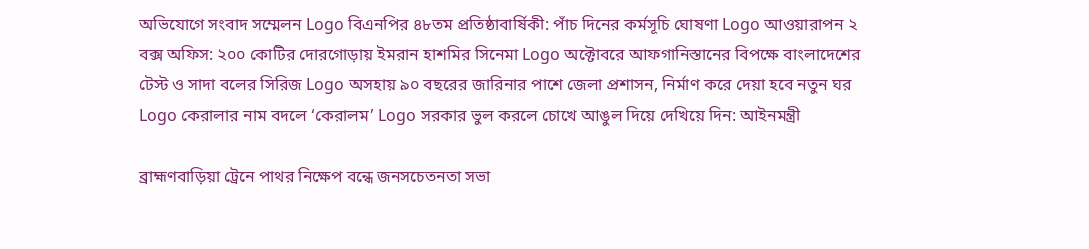অভিযোগে সংবাদ সম্মেলন Logo বিএনপির ৪৮তম প্রতিষ্ঠাবার্ষিকী: পাঁচ দিনের কর্মসূচি ঘোষণা Logo আওয়ারাপন ২ বক্স অফিস: ২০০ কোটির দোরগোড়ায় ইমরান হাশমির সিনেমা Logo অক্টোবরে আফগানিস্তানের বিপক্ষে বাংলাদেশের টেস্ট ও সাদা বলের সিরিজ Logo অসহায় ৯০ বছরের জারিনার পাশে জেলা প্রশাসন, নির্মাণ করে দেয়া হবে নতুন ঘর Logo কেরালার নাম বদলে ‘কেরালম’ Logo সরকার ভুল করলে চোখে আঙুল দিয়ে দেখিয়ে দিন: আইনমন্ত্রী

ব্রাহ্মণবাড়িয়া ট্রেনে পাথর নিক্ষেপ বন্ধে জনসচেতনতা সভা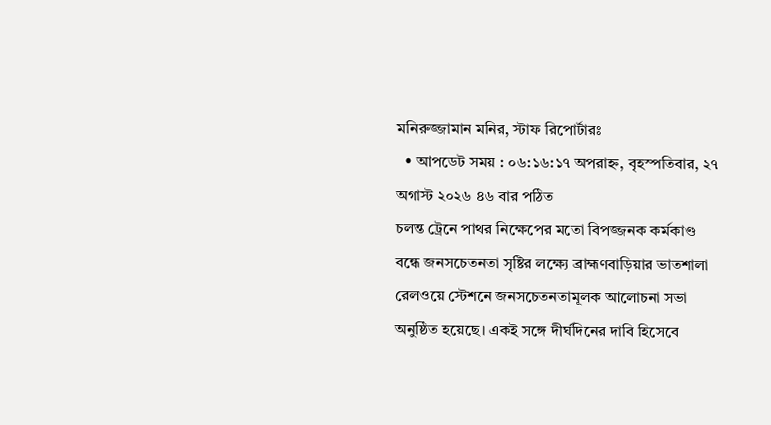মনিরুজ্জামান মনির, স্টাফ রিপোর্টারঃ
  • আপডেট সময় : ০৬:১৬:১৭ অপরাহ্ন, বৃহস্পতিবার, ২৭ অগাস্ট ২০২৬ ৪৬ বার পঠিত
চলন্ত ট্রেনে পাথর নিক্ষেপের মতো বিপজ্জনক কর্মকাণ্ড বন্ধে জনসচেতনতা সৃষ্টির লক্ষ্যে ব্রাহ্মণবাড়িয়ার ভাতশালা রেলওয়ে স্টেশনে জনসচেতনতামূলক আলোচনা সভা অনুষ্ঠিত হয়েছে। একই সঙ্গে দীর্ঘদিনের দাবি হিসেবে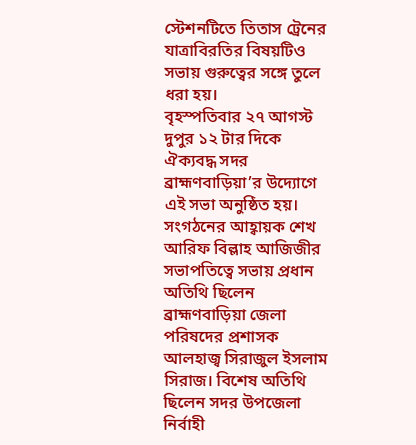স্টেশনটিতে তিতাস ট্রেনের যাত্রাবিরতির বিষয়টিও সভায় গুরুত্বের সঙ্গে তুলে ধরা হয়।
বৃহস্পতিবার ২৭ আগস্ট দুপুর ১২ টার দিকে ঐক্যবদ্ধ সদর ব্রাহ্মণবাড়িয়া’র উদ্যোগে এই সভা অনুষ্ঠিত হয়।
সংগঠনের আহ্বায়ক শেখ আরিফ বিল্লাহ আজিজীর সভাপতিত্বে সভায় প্রধান অতিথি ছিলেন ব্রাহ্মণবাড়িয়া জেলা পরিষদের প্রশাসক আলহাজ্ব সিরাজুল ইসলাম সিরাজ। বিশেষ অতিথি ছিলেন সদর উপজেলা নির্বাহী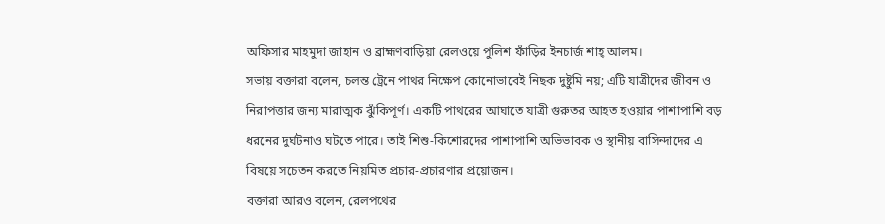অফিসার মাহমুদা জাহান ও ব্রাহ্মণবাড়িয়া রেলওয়ে পুলিশ ফাঁড়ির ইনচার্জ শাহ্ আলম।
সভায় বক্তারা বলেন, চলন্ত ট্রেনে পাথর নিক্ষেপ কোনোভাবেই নিছক দুষ্টুমি নয়; এটি যাত্রীদের জীবন ও নিরাপত্তার জন্য মারাত্মক ঝুঁকিপূর্ণ। একটি পাথরের আঘাতে যাত্রী গুরুতর আহত হওয়ার পাশাপাশি বড় ধরনের দুর্ঘটনাও ঘটতে পারে। তাই শিশু-কিশোরদের পাশাপাশি অভিভাবক ও স্থানীয় বাসিন্দাদের এ বিষয়ে সচেতন করতে নিয়মিত প্রচার-প্রচারণার প্রয়োজন।
বক্তারা আরও বলেন, রেলপথের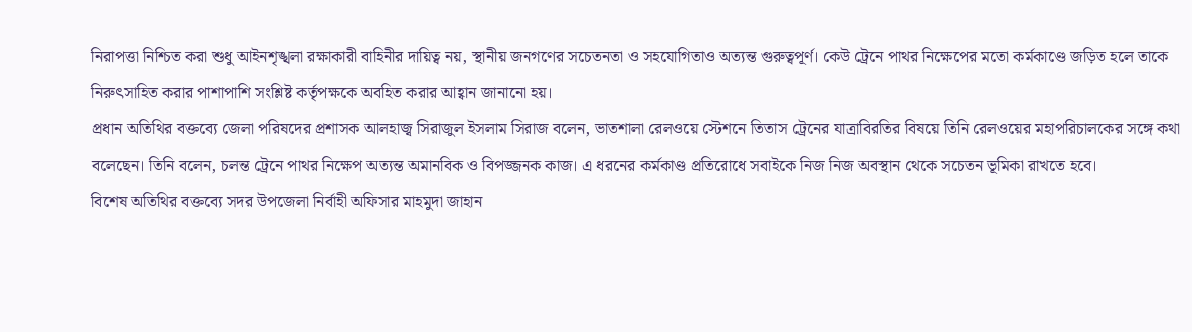নিরাপত্তা নিশ্চিত করা শুধু আইনশৃঙ্খলা রক্ষাকারী বাহিনীর দায়িত্ব নয়, স্থানীয় জনগণের সচেতনতা ও সহযোগিতাও অত্যন্ত গুরুত্বপূর্ণ। কেউ ট্রেনে পাথর নিক্ষেপের মতো কর্মকাণ্ডে জড়িত হলে তাকে নিরুৎসাহিত করার পাশাপাশি সংশ্লিষ্ট কর্তৃপক্ষকে অবহিত করার আহ্বান জানানো হয়।
প্রধান অতিথির বক্তব্যে জেলা পরিষদের প্রশাসক আলহাজ্ব সিরাজুল ইসলাম সিরাজ বলেন, ভাতশালা রেলওয়ে স্টেশনে তিতাস ট্রেনের যাত্রাবিরতির বিষয়ে তিনি রেলওয়ের মহাপরিচালকের সঙ্গে কথা বলেছেন। তিনি বলেন, চলন্ত ট্রেনে পাথর নিক্ষেপ অত্যন্ত অমানবিক ও বিপজ্জনক কাজ। এ ধরনের কর্মকাণ্ড প্রতিরোধে সবাইকে নিজ নিজ অবস্থান থেকে সচেতন ভূমিকা রাখতে হবে।
বিশেষ অতিথির বক্তব্যে সদর উপজেলা নির্বাহী অফিসার মাহমুদা জাহান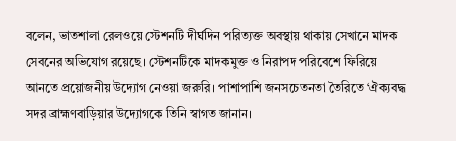বলেন, ভাতশালা রেলওয়ে স্টেশনটি দীর্ঘদিন পরিত্যক্ত অবস্থায় থাকায় সেখানে মাদক সেবনের অভিযোগ রয়েছে। স্টেশনটিকে মাদকমুক্ত ও নিরাপদ পরিবেশে ফিরিয়ে আনতে প্রয়োজনীয় উদ্যোগ নেওয়া জরুরি। পাশাপাশি জনসচেতনতা তৈরিতে ‘ঐক্যবদ্ধ সদর ব্রাহ্মণবাড়িয়ার উদ্যোগকে তিনি স্বাগত জানান।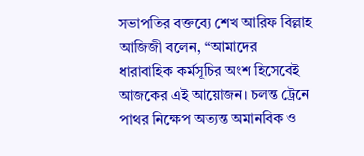সভাপতির বক্তব্যে শেখ আরিফ বিল্লাহ আজিজী বলেন, “আমাদের ধারাবাহিক কর্মসূচির অংশ হিসেবেই আজকের এই আয়োজন। চলন্ত ট্রেনে পাথর নিক্ষেপ অত্যন্ত অমানবিক ও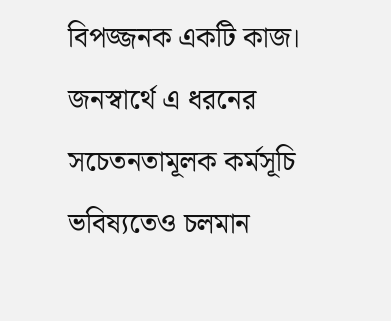বিপজ্জনক একটি কাজ। জনস্বার্থে এ ধরনের সচেতনতামূলক কর্মসূচি ভবিষ্যতেও চলমান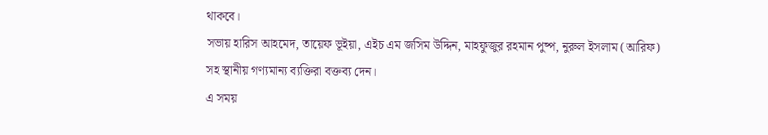থাকবে।
সভায় হারিস আহমেদ, তায়েফ ভূইয়া, এইচ এম জসিম উদ্দিন, মাহফুজুর রহমান পুষ্প, নুরুল ইসলাম (আরিফ) সহ স্থানীয় গণ্যমান্য ব্যক্তিরা বক্তব্য দেন।
এ সময়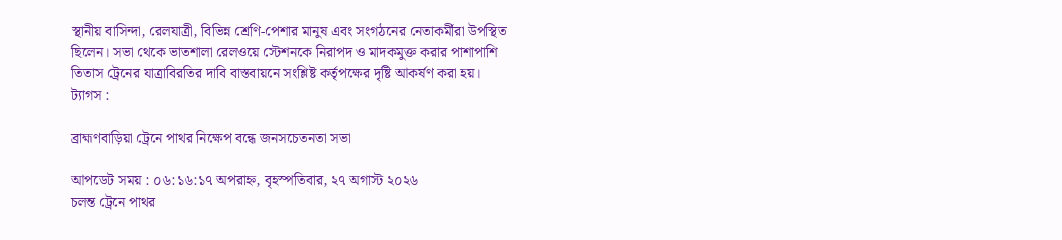স্থানীয় বাসিন্দা, রেলযাত্রী, বিভিন্ন শ্রেণি-পেশার মানুষ এবং সংগঠনের নেতাকর্মীরা উপস্থিত ছিলেন। সভা থেকে ভাতশালা রেলওয়ে স্টেশনকে নিরাপদ ও মাদকমুক্ত করার পাশাপাশি তিতাস ট্রেনের যাত্রাবিরতির দাবি বাস্তবায়নে সংশ্লিষ্ট কর্তৃপক্ষের দৃষ্টি আকর্ষণ করা হয়।
ট্যাগস :

ব্রাহ্মণবাড়িয়া ট্রেনে পাথর নিক্ষেপ বন্ধে জনসচেতনতা সভা

আপডেট সময় : ০৬:১৬:১৭ অপরাহ্ন, বৃহস্পতিবার, ২৭ অগাস্ট ২০২৬
চলন্ত ট্রেনে পাথর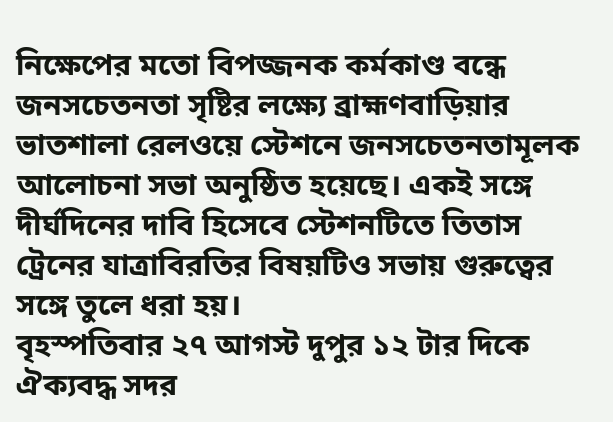নিক্ষেপের মতো বিপজ্জনক কর্মকাণ্ড বন্ধে জনসচেতনতা সৃষ্টির লক্ষ্যে ব্রাহ্মণবাড়িয়ার ভাতশালা রেলওয়ে স্টেশনে জনসচেতনতামূলক আলোচনা সভা অনুষ্ঠিত হয়েছে। একই সঙ্গে দীর্ঘদিনের দাবি হিসেবে স্টেশনটিতে তিতাস ট্রেনের যাত্রাবিরতির বিষয়টিও সভায় গুরুত্বের সঙ্গে তুলে ধরা হয়।
বৃহস্পতিবার ২৭ আগস্ট দুপুর ১২ টার দিকে ঐক্যবদ্ধ সদর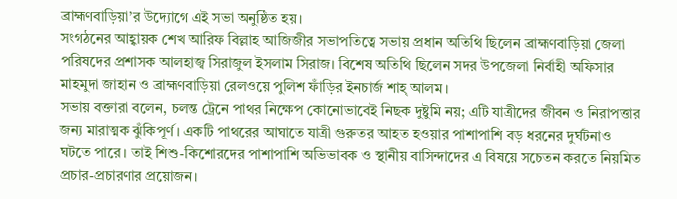ব্রাহ্মণবাড়িয়া’র উদ্যোগে এই সভা অনুষ্ঠিত হয়।
সংগঠনের আহ্বায়ক শেখ আরিফ বিল্লাহ আজিজীর সভাপতিত্বে সভায় প্রধান অতিথি ছিলেন ব্রাহ্মণবাড়িয়া জেলা পরিষদের প্রশাসক আলহাজ্ব সিরাজুল ইসলাম সিরাজ। বিশেষ অতিথি ছিলেন সদর উপজেলা নির্বাহী অফিসার মাহমুদা জাহান ও ব্রাহ্মণবাড়িয়া রেলওয়ে পুলিশ ফাঁড়ির ইনচার্জ শাহ্ আলম।
সভায় বক্তারা বলেন, চলন্ত ট্রেনে পাথর নিক্ষেপ কোনোভাবেই নিছক দুষ্টুমি নয়; এটি যাত্রীদের জীবন ও নিরাপত্তার জন্য মারাত্মক ঝুঁকিপূর্ণ। একটি পাথরের আঘাতে যাত্রী গুরুতর আহত হওয়ার পাশাপাশি বড় ধরনের দুর্ঘটনাও ঘটতে পারে। তাই শিশু-কিশোরদের পাশাপাশি অভিভাবক ও স্থানীয় বাসিন্দাদের এ বিষয়ে সচেতন করতে নিয়মিত প্রচার-প্রচারণার প্রয়োজন।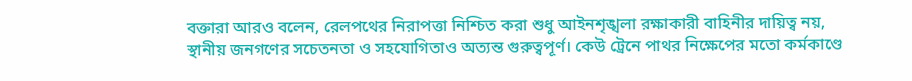বক্তারা আরও বলেন, রেলপথের নিরাপত্তা নিশ্চিত করা শুধু আইনশৃঙ্খলা রক্ষাকারী বাহিনীর দায়িত্ব নয়, স্থানীয় জনগণের সচেতনতা ও সহযোগিতাও অত্যন্ত গুরুত্বপূর্ণ। কেউ ট্রেনে পাথর নিক্ষেপের মতো কর্মকাণ্ডে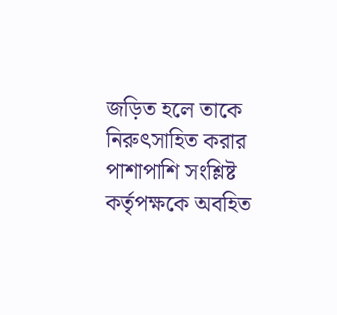জড়িত হলে তাকে নিরুৎসাহিত করার পাশাপাশি সংশ্লিষ্ট কর্তৃপক্ষকে অবহিত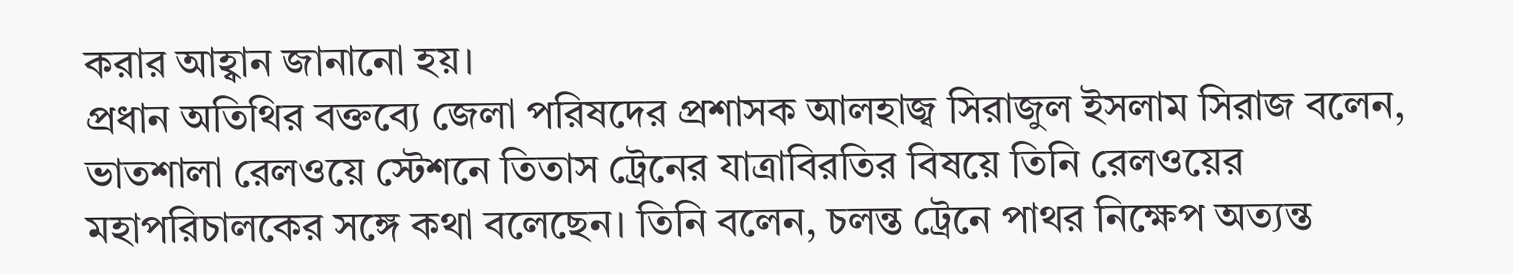করার আহ্বান জানানো হয়।
প্রধান অতিথির বক্তব্যে জেলা পরিষদের প্রশাসক আলহাজ্ব সিরাজুল ইসলাম সিরাজ বলেন, ভাতশালা রেলওয়ে স্টেশনে তিতাস ট্রেনের যাত্রাবিরতির বিষয়ে তিনি রেলওয়ের মহাপরিচালকের সঙ্গে কথা বলেছেন। তিনি বলেন, চলন্ত ট্রেনে পাথর নিক্ষেপ অত্যন্ত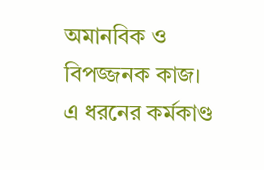অমানবিক ও বিপজ্জনক কাজ। এ ধরনের কর্মকাণ্ড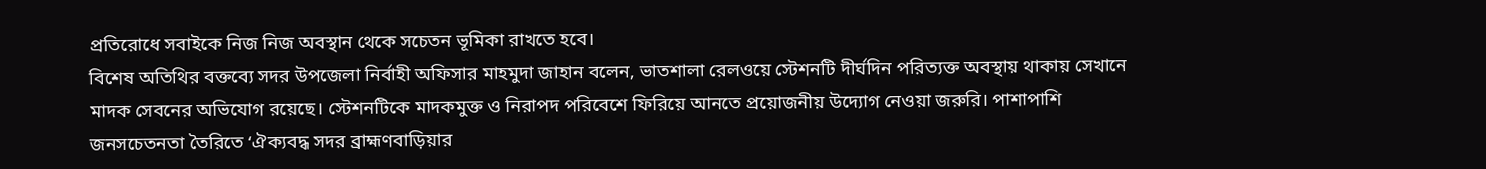প্রতিরোধে সবাইকে নিজ নিজ অবস্থান থেকে সচেতন ভূমিকা রাখতে হবে।
বিশেষ অতিথির বক্তব্যে সদর উপজেলা নির্বাহী অফিসার মাহমুদা জাহান বলেন, ভাতশালা রেলওয়ে স্টেশনটি দীর্ঘদিন পরিত্যক্ত অবস্থায় থাকায় সেখানে মাদক সেবনের অভিযোগ রয়েছে। স্টেশনটিকে মাদকমুক্ত ও নিরাপদ পরিবেশে ফিরিয়ে আনতে প্রয়োজনীয় উদ্যোগ নেওয়া জরুরি। পাশাপাশি জনসচেতনতা তৈরিতে ‘ঐক্যবদ্ধ সদর ব্রাহ্মণবাড়িয়ার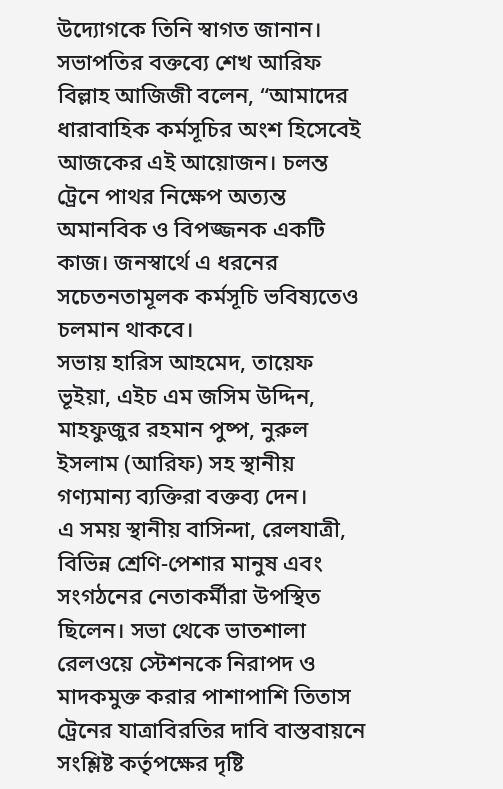উদ্যোগকে তিনি স্বাগত জানান।
সভাপতির বক্তব্যে শেখ আরিফ বিল্লাহ আজিজী বলেন, “আমাদের ধারাবাহিক কর্মসূচির অংশ হিসেবেই আজকের এই আয়োজন। চলন্ত ট্রেনে পাথর নিক্ষেপ অত্যন্ত অমানবিক ও বিপজ্জনক একটি কাজ। জনস্বার্থে এ ধরনের সচেতনতামূলক কর্মসূচি ভবিষ্যতেও চলমান থাকবে।
সভায় হারিস আহমেদ, তায়েফ ভূইয়া, এইচ এম জসিম উদ্দিন, মাহফুজুর রহমান পুষ্প, নুরুল ইসলাম (আরিফ) সহ স্থানীয় গণ্যমান্য ব্যক্তিরা বক্তব্য দেন।
এ সময় স্থানীয় বাসিন্দা, রেলযাত্রী, বিভিন্ন শ্রেণি-পেশার মানুষ এবং সংগঠনের নেতাকর্মীরা উপস্থিত ছিলেন। সভা থেকে ভাতশালা রেলওয়ে স্টেশনকে নিরাপদ ও মাদকমুক্ত করার পাশাপাশি তিতাস ট্রেনের যাত্রাবিরতির দাবি বাস্তবায়নে সংশ্লিষ্ট কর্তৃপক্ষের দৃষ্টি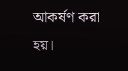আকর্ষণ করা হয়।